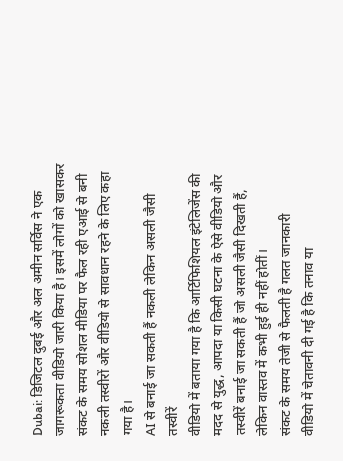Dubai: डिजिटल दुबई और अल अमीन सर्विस ने एक जागरूकता वीडियो जारी किया है। इसमें लोगों को खासकर संकट के समय सोशल मीडिया पर फैल रही एआई से बनी नकली तस्वीरों और वीडियो से सावधान रहने के लिए कहा गया है।
AI से बनाई जा सकती हैं नकली लेकिन असली जैसी तस्वीरें
वीडियो में बताया गया है कि आर्टिफिशियल इंटेलिजेंस की मदद से युद्ध, आपदा या किसी घटना के ऐसे वीडियो और तस्वीरें बनाई जा सकती हैं जो असली जैसी दिखती हैं, लेकिन वास्तव में कभी हुई ही नहीं होतीं।
संकट के समय तेजी से फैलती है गलत जानकारी
वीडियो में चेतावनी दी गई है कि तनाव या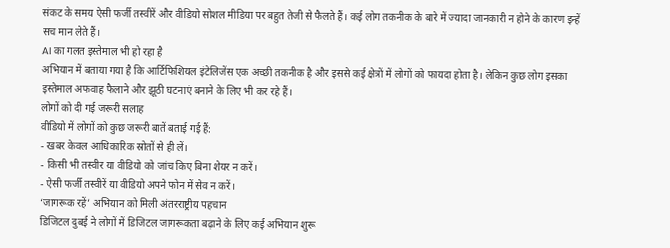संकट के समय ऐसी फर्जी तस्वीरें और वीडियो सोशल मीडिया पर बहुत तेजी से फैलते हैं। कई लोग तकनीक के बारे में ज्यादा जानकारी न होने के कारण इन्हें सच मान लेते हैं।
AI का गलत इस्तेमाल भी हो रहा है
अभियान में बताया गया है कि आर्टिफिशियल इंटेलिजेंस एक अच्छी तकनीक है और इससे कई क्षेत्रों में लोगों को फायदा होता है। लेकिन कुछ लोग इसका इस्तेमाल अफवाह फैलाने और झूठी घटनाएं बनाने के लिए भी कर रहे हैं।
लोगों को दी गई जरूरी सलाह
वीडियो में लोगों को कुछ जरूरी बातें बताई गई हैं:
- खबर केवल आधिकारिक स्रोतों से ही लें।
- किसी भी तस्वीर या वीडियो को जांच किए बिना शेयर न करें।
- ऐसी फर्जी तस्वीरें या वीडियो अपने फोन में सेव न करें।
‘जागरूक रहें’ अभियान को मिली अंतरराष्ट्रीय पहचान
डिजिटल दुबई ने लोगों में डिजिटल जागरूकता बढ़ाने के लिए कई अभियान शुरू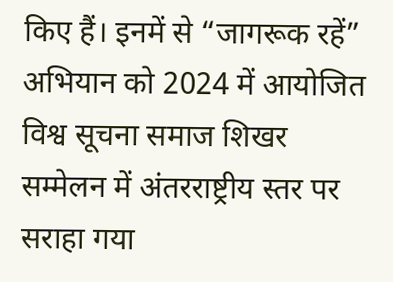किए हैं। इनमें से “जागरूक रहें” अभियान को 2024 में आयोजित विश्व सूचना समाज शिखर सम्मेलन में अंतरराष्ट्रीय स्तर पर सराहा गया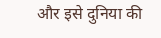और इसे दुनिया की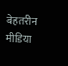बेहतरीन मीडिया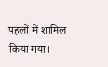पहलों में शामिल किया गया।